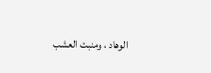الوهاد ، ومنبت العشب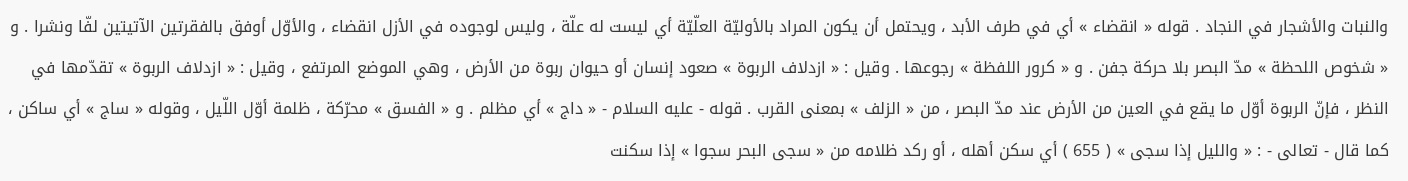والنبات والأشجار في النجاد . قوله « انقضاء » أي في طرف الأبد ، ويحتمل أن يكون المراد بالأوليّة العلّيّة أي ليست له علّة ، وليس لوجوده في الأزل انقضاء ، والأوّل أوفق بالفقرتين الآتيتين لفّا ونشرا . و « شخوص اللحظة » مدّ البصر بلا حركة جفن . و « كرور اللفظة » رجوعها . وقيل : « ازدلاف الربوة » صعود إنسان أو حيوان ربوة من الأرض ، وهي الموضع المرتفع ، وقيل : « ازدلاف الربوة » تقدّمها في النظر ، فإنّ الربوة أوّل ما يقع في العين من الأرض عند مدّ البصر ، من « الزلف » بمعنى القرب . قوله - عليه السلام - « داج » أي مظلم . و « الفسق » محرّكة ، ظلمة أوّل اللّيل ، وقوله « ساج » أي ساكن ، كما قال - تعالى - : « والليل إذا سجى » ( 655 ) أي سكن أهله ، أو ركد ظلامه من « سجى البحر سجوا » إذا سكنت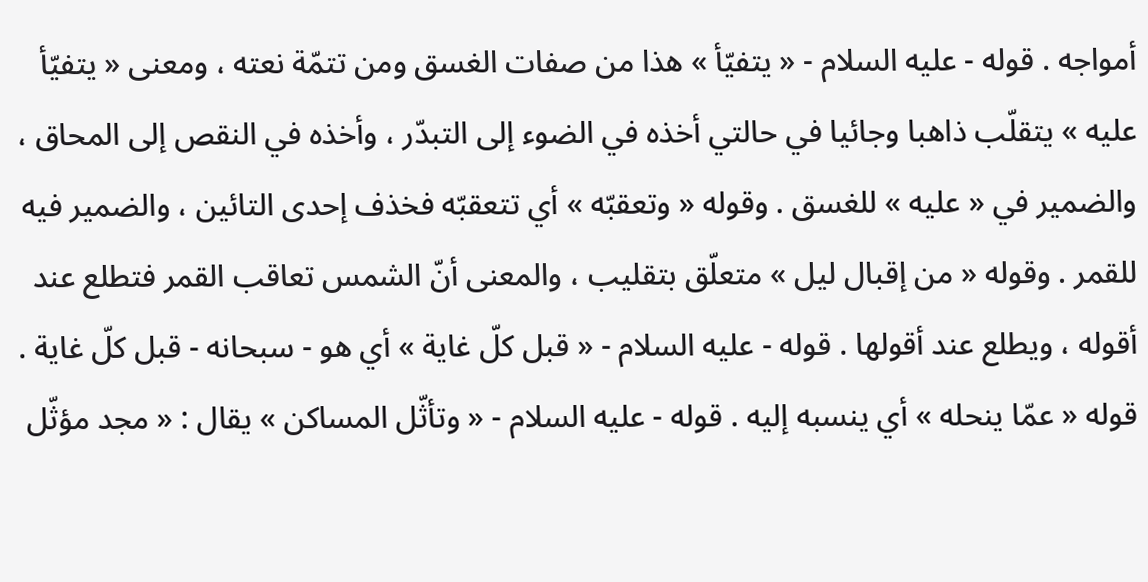أمواجه . قوله - عليه السلام - « يتفيّأ » هذا من صفات الغسق ومن تتمّة نعته ، ومعنى « يتفيّأ عليه » يتقلّب ذاهبا وجائيا في حالتي أخذه في الضوء إلى التبدّر ، وأخذه في النقص إلى المحاق ، والضمير في « عليه » للغسق . وقوله « وتعقبّه » أي تتعقبّه فخذف إحدى التائين ، والضمير فيه للقمر . وقوله « من إقبال ليل » متعلّق بتقليب ، والمعنى أنّ الشمس تعاقب القمر فتطلع عند أقوله ، ويطلع عند أقولها . قوله - عليه السلام - « قبل كلّ غاية » أي هو - سبحانه - قبل كلّ غاية . قوله « عمّا ينحله » أي ينسبه إليه . قوله - عليه السلام - « وتأثّل المساكن » يقال : « مجد مؤثّل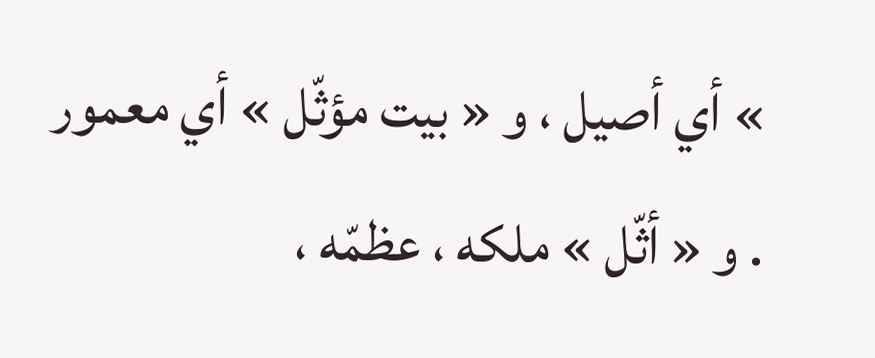» أي أصيل ، و « بيت مؤثّل » أي معمور . و « أثّل » ملكه ، عظمّه ،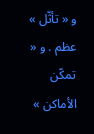و « تأثّل » عظم . و « تمكّن الأماكن »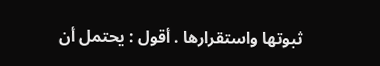ثبوتها واستقرارها . أقول : يحتمل أن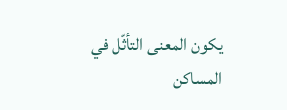يكون المعنى التأثّل في المساكن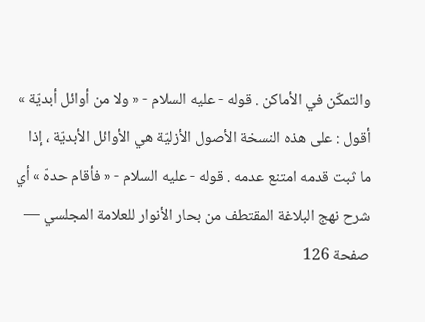والتمكّن في الأماكن . قوله - عليه السلام - « ولا من أوائل أبديّة » أقول : على هذه النسخة الأصول الأزليّة هي الأوائل الأبديّة ، إذا ما ثبت قدمه امتنع عدمه . قوله - عليه السلام - « فأقام حدهّ » أي
شرح نهج البلاغة المقتطف من بحار الأنوار للعلامة المجلسي — صفحة 126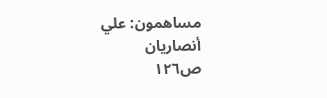مساهمون: علي أنصاريان
ص١٢٦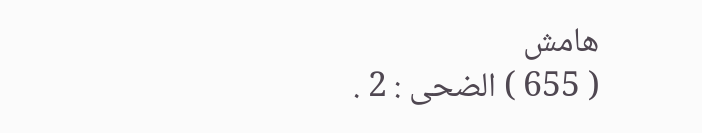هامش
( 655 ) الضحى : 2 .